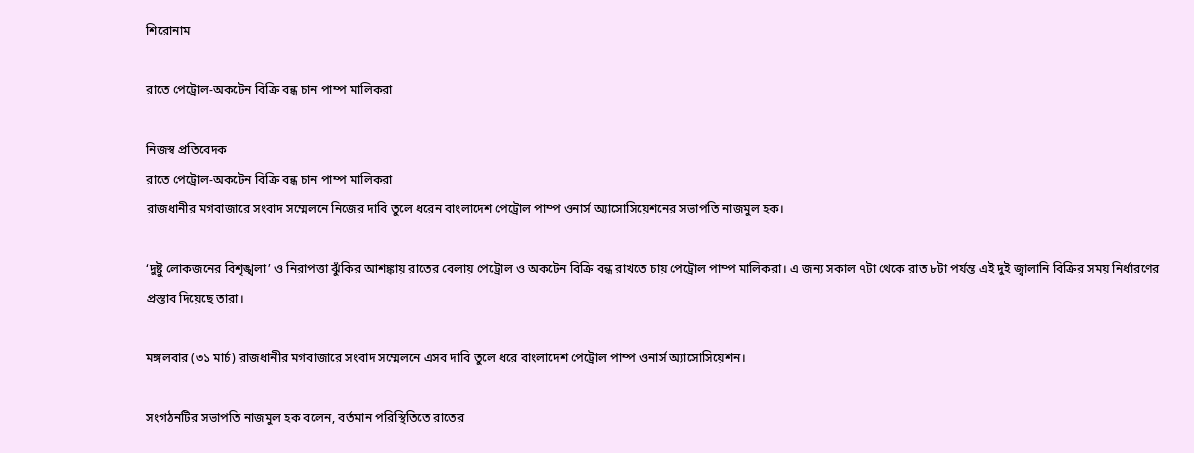শিরোনাম

রাতে পেট্রোল-অকটেন বিক্রি বন্ধ চান পাম্প মালিকরা

নিজস্ব প্রতিবেদক
রাতে পেট্রোল-অকটেন বিক্রি বন্ধ চান পাম্প মালিকরা
রাজধানীর মগবাজারে সংবাদ সম্মেলনে নিজের দাবি তুলে ধরেন বাংলাদেশ পেট্রোল পাম্প ওনার্স অ্যাসোসিয়েশনের সভাপতি নাজমুল হক।

‘দুষ্টু লোকজনের বিশৃঙ্খলা’ ও নিরাপত্তা ঝুঁকির আশঙ্কায় রাতের বেলায় পেট্রোল ও অকটেন বিক্রি বন্ধ রাখতে চায় পেট্রোল পাম্প মালিকরা। এ জন্য সকাল ৭টা থেকে রাত ৮টা পর্যন্ত এই দুই জ্বালানি বিক্রির সময় নির্ধারণের প্রস্তাব দিয়েছে তারা।

মঙ্গলবার (৩১ মার্চ) রাজধানীর মগবাজারে সংবাদ সম্মেলনে এসব দাবি তুলে ধরে বাংলাদেশ পেট্রোল পাম্প ওনার্স অ্যাসোসিয়েশন।

সংগঠনটির সভাপতি নাজমুল হক বলেন, বর্তমান পরিস্থিতিতে রাতের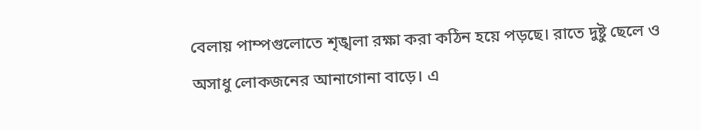বেলায় পাম্পগুলোতে শৃঙ্খলা রক্ষা করা কঠিন হয়ে পড়ছে। রাতে দুষ্টু ছেলে ও অসাধু লোকজনের আনাগোনা বাড়ে। এ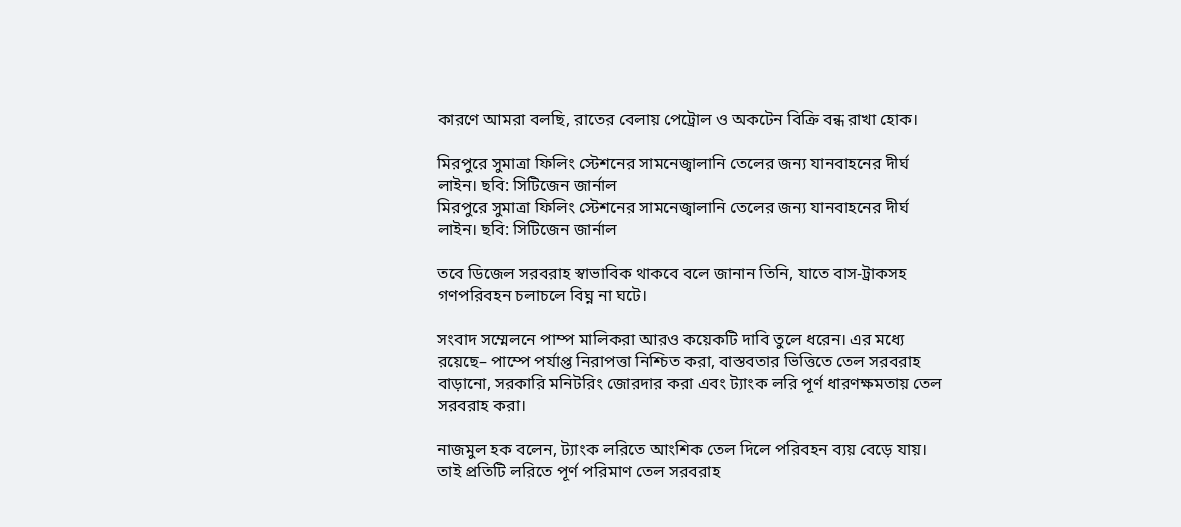কারণে আমরা বলছি, রাতের বেলায় পেট্রোল ও অকটেন বিক্রি বন্ধ রাখা হোক।

মিরপুরে সুমাত্রা ফিলিং স্টেশনের সামনেজ্বালানি তেলের জন্য যানবাহনের দীর্ঘ লাইন। ছবি: সিটিজেন জার্নাল
মিরপুরে সুমাত্রা ফিলিং স্টেশনের সামনেজ্বালানি তেলের জন্য যানবাহনের দীর্ঘ লাইন। ছবি: সিটিজেন জার্নাল

তবে ডিজেল সরবরাহ স্বাভাবিক থাকবে বলে জানান তিনি, যাতে বাস-ট্রাকসহ গণপরিবহন চলাচলে বিঘ্ন না ঘটে।

সংবাদ সম্মেলনে পাম্প মালিকরা আরও কয়েকটি দাবি তুলে ধরেন। এর মধ্যে রয়েছে– পাম্পে পর্যাপ্ত নিরাপত্তা নিশ্চিত করা, বাস্তবতার ভিত্তিতে তেল সরবরাহ বাড়ানো, সরকারি মনিটরিং জোরদার করা এবং ট্যাংক লরি পূর্ণ ধারণক্ষমতায় তেল সরবরাহ করা।

নাজমুল হক বলেন, ট্যাংক লরিতে আংশিক তেল দিলে পরিবহন ব্যয় বেড়ে যায়। তাই প্রতিটি লরিতে পূর্ণ পরিমাণ তেল সরবরাহ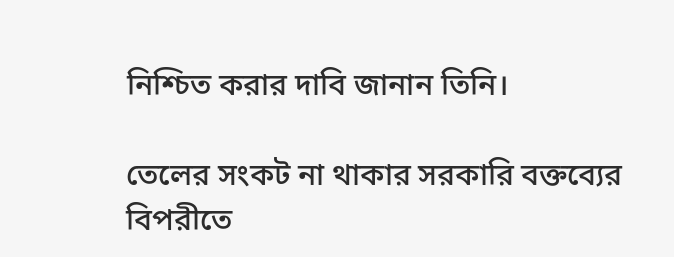নিশ্চিত করার দাবি জানান তিনি।

তেলের সংকট না থাকার সরকারি বক্তব্যের বিপরীতে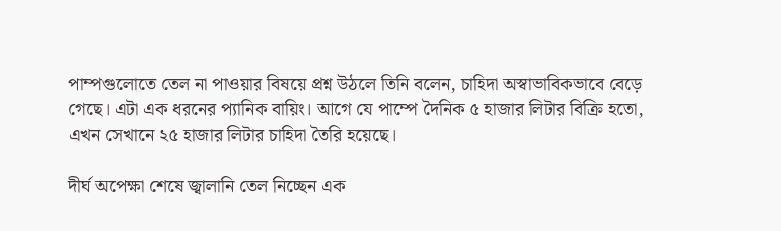পাম্পগুলোতে তেল না পাওয়ার বিষয়ে প্রশ্ন উঠলে তিনি বলেন, চাহিদা অস্বাভাবিকভাবে বেড়ে গেছে। এটা এক ধরনের প্যানিক বায়িং। আগে যে পাম্পে দৈনিক ৫ হাজার লিটার বিক্রি হতো, এখন সেখানে ২৫ হাজার লিটার চাহিদা তৈরি হয়েছে।

দীর্ঘ অপেক্ষা শেষে জ্বালানি তেল নিচ্ছেন এক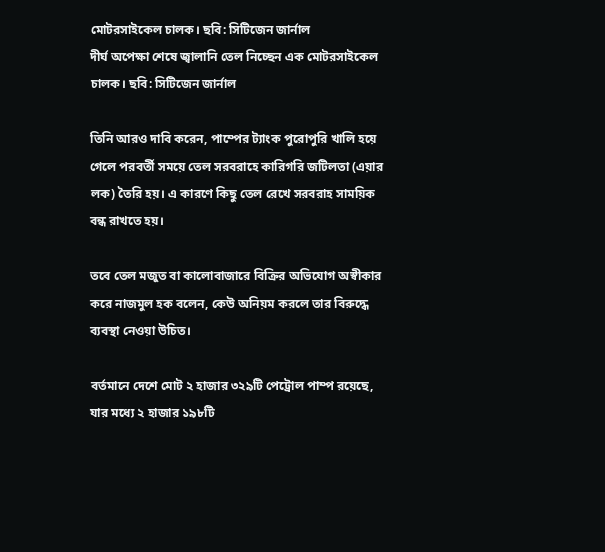মোটরসাইকেল চালক। ছবি: সিটিজেন জার্নাল
দীর্ঘ অপেক্ষা শেষে জ্বালানি তেল নিচ্ছেন এক মোটরসাইকেল চালক। ছবি: সিটিজেন জার্নাল

তিনি আরও দাবি করেন, পাম্পের ট্যাংক পুরোপুরি খালি হয়ে গেলে পরবর্তী সময়ে তেল সরবরাহে কারিগরি জটিলতা (এয়ার লক) তৈরি হয়। এ কারণে কিছু তেল রেখে সরবরাহ সাময়িক বন্ধ রাখতে হয়।

তবে তেল মজুত বা কালোবাজারে বিক্রির অভিযোগ অস্বীকার করে নাজমুল হক বলেন, কেউ অনিয়ম করলে তার বিরুদ্ধে ব্যবস্থা নেওয়া উচিত।

বর্তমানে দেশে মোট ২ হাজার ৩২৯টি পেট্রোল পাম্প রয়েছে, যার মধ্যে ২ হাজার ১৯৮টি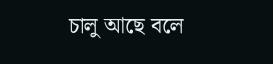চালু আছে বলে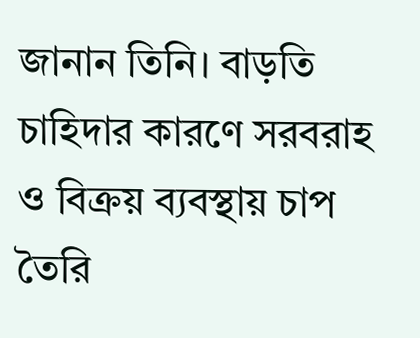জানান তিনি। বাড়তি চাহিদার কারণে সরবরাহ ও বিক্রয় ব্যবস্থায় চাপ তৈরি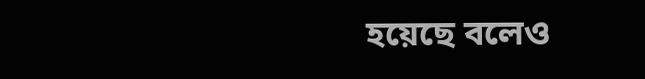হয়েছে বলেও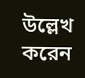উল্লেখ করেন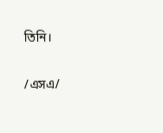তিনি।

/এসএ/